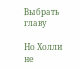Выбрать главу

Но Холли не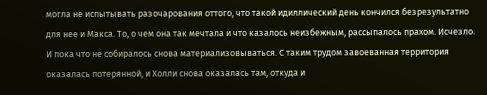могла не испытывать разочарования оттого, что такой идиллический день кончился безрезультатно для нее и Макса. То, о чем она так мечтала и что казалось неизбежным, рассыпалось прахом. Исчезло. И пока что не собиралось снова материализовываться. С таким трудом завоеванная территория оказалась потерянной, и Холли снова оказалась там, откуда и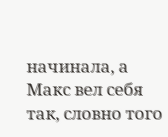начинала, а Макс вел себя так, словно того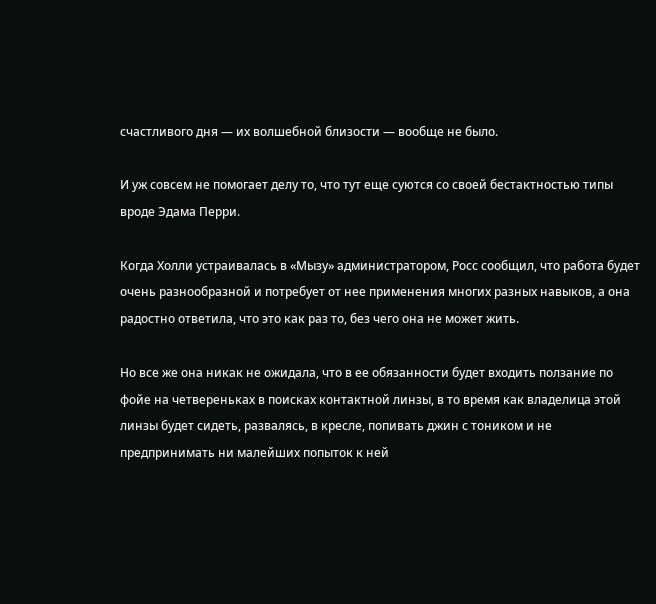счастливого дня — их волшебной близости — вообще не было.

И уж совсем не помогает делу то, что тут еще суются со своей бестактностью типы вроде Эдама Перри.

Когда Холли устраивалась в «Мызу» администратором, Росс сообщил, что работа будет очень разнообразной и потребует от нее применения многих разных навыков, а она радостно ответила, что это как раз то, без чего она не может жить.

Но все же она никак не ожидала, что в ее обязанности будет входить ползание по фойе на четвереньках в поисках контактной линзы, в то время как владелица этой линзы будет сидеть, развалясь, в кресле, попивать джин с тоником и не предпринимать ни малейших попыток к ней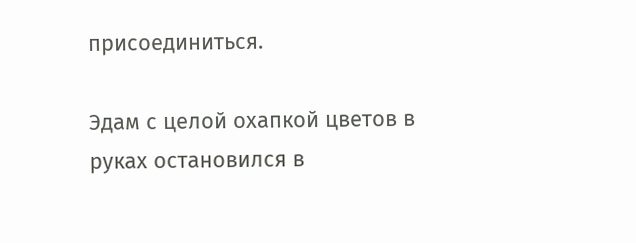присоединиться.

Эдам с целой охапкой цветов в руках остановился в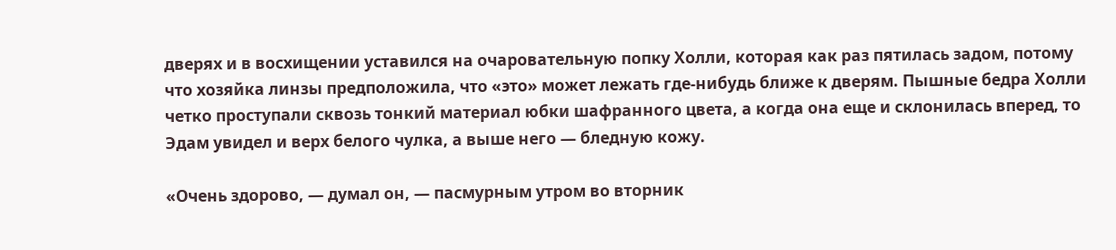дверях и в восхищении уставился на очаровательную попку Холли, которая как раз пятилась задом, потому что хозяйка линзы предположила, что «это» может лежать где-нибудь ближе к дверям. Пышные бедра Холли четко проступали сквозь тонкий материал юбки шафранного цвета, а когда она еще и склонилась вперед, то Эдам увидел и верх белого чулка, а выше него — бледную кожу.

«Очень здорово, — думал он, — пасмурным утром во вторник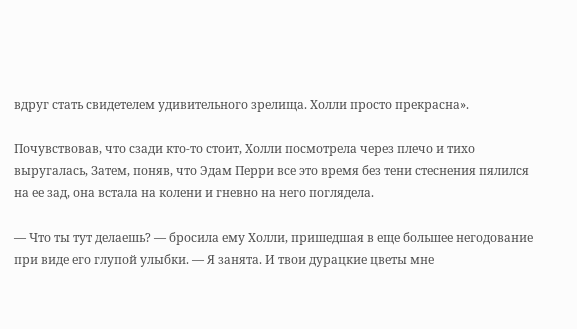вдруг стать свидетелем удивительного зрелища. Холли просто прекрасна».

Почувствовав, что сзади кто-то стоит, Холли посмотрела через плечо и тихо выругалась, Затем, поняв, что Эдам Перри все это время без тени стеснения пялился на ее зад, она встала на колени и гневно на него поглядела.

— Что ты тут делаешь? — бросила ему Холли, пришедшая в еще большее негодование при виде его глупой улыбки. — Я занята. И твои дурацкие цветы мне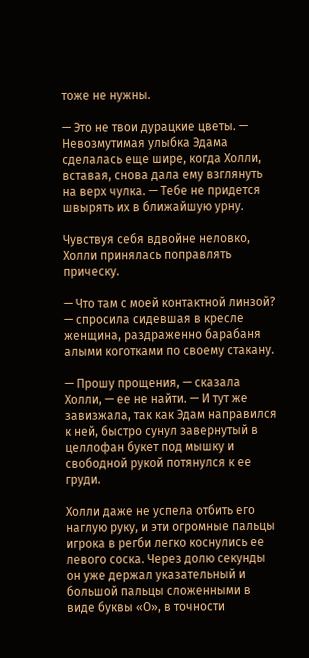тоже не нужны.

— Это не твои дурацкие цветы. — Невозмутимая улыбка Эдама сделалась еще шире, когда Холли, вставая, снова дала ему взглянуть на верх чулка. — Тебе не придется швырять их в ближайшую урну.

Чувствуя себя вдвойне неловко, Холли принялась поправлять прическу.

— Что там с моей контактной линзой? — спросила сидевшая в кресле женщина, раздраженно барабаня алыми коготками по своему стакану.

— Прошу прощения, — сказала Холли, — ее не найти. — И тут же завизжала, так как Эдам направился к ней, быстро сунул завернутый в целлофан букет под мышку и свободной рукой потянулся к ее груди.

Холли даже не успела отбить его наглую руку, и эти огромные пальцы игрока в регби легко коснулись ее левого соска. Через долю секунды он уже держал указательный и большой пальцы сложенными в виде буквы «О», в точности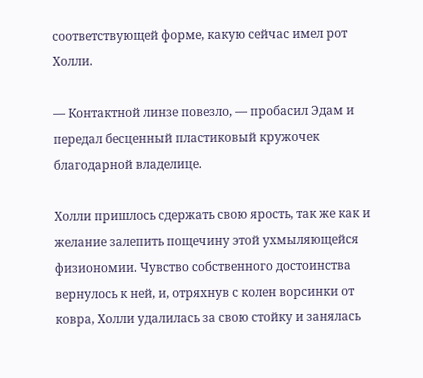соответствующей форме, какую сейчас имел рот Холли.

— Контактной линзе повезло, — пробасил Эдам и передал бесценный пластиковый кружочек благодарной владелице.

Холли пришлось сдержать свою ярость, так же как и желание залепить пощечину этой ухмыляющейся физиономии. Чувство собственного достоинства вернулось к ней, и, отряхнув с колен ворсинки от ковра, Холли удалилась за свою стойку и занялась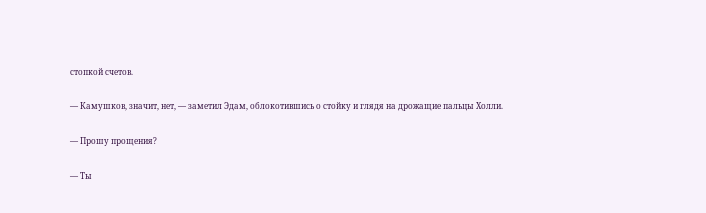стопкой счетов.

— Камушков, значит, нет, — заметил Эдам, облокотившись о стойку и глядя на дрожащие пальцы Холли.

— Прошу прощения?

— Ты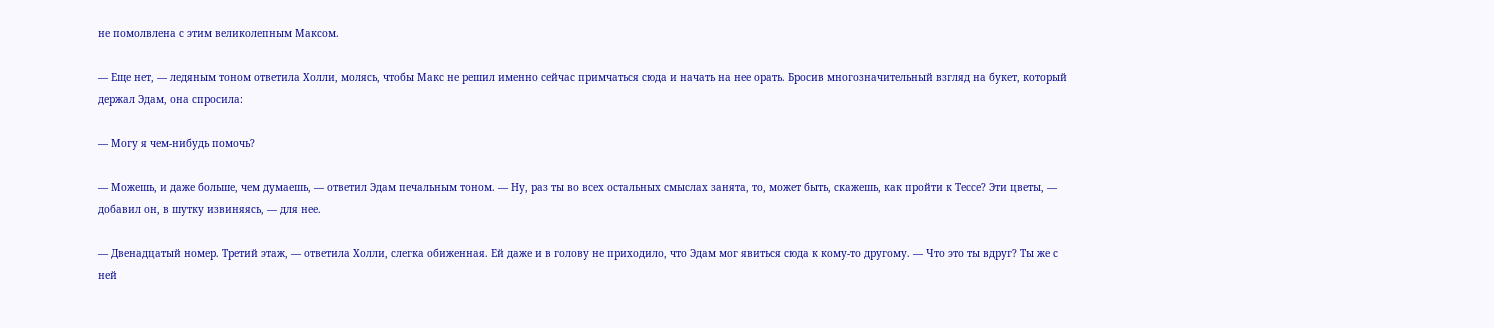не помолвлена с этим великолепным Максом.

— Еще нет, — ледяным тоном ответила Холли, молясь, чтобы Макс не решил именно сейчас примчаться сюда и начать на нее орать. Бросив многозначительный взгляд на букет, который держал Эдам, она спросила:

— Могу я чем-нибудь помочь?

— Можешь, и даже больше, чем думаешь, — ответил Эдам печальным тоном. — Ну, раз ты во всех остальных смыслах занята, то, может быть, скажешь, как пройти к Тессе? Эти цветы, — добавил он, в шутку извиняясь, — для нее.

— Двенадцатый номер. Третий этаж, — ответила Холли, слегка обиженная. Ей даже и в голову не приходило, что Эдам мог явиться сюда к кому-то другому. — Что это ты вдруг? Ты же с ней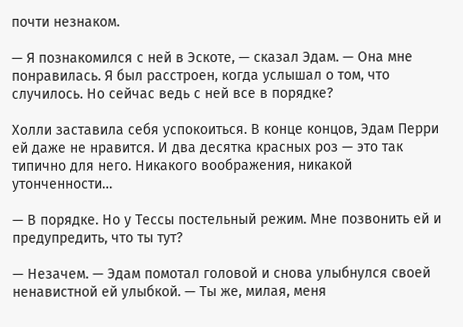почти незнаком.

— Я познакомился с ней в Эскоте, — сказал Эдам. — Она мне понравилась. Я был расстроен, когда услышал о том, что случилось. Но сейчас ведь с ней все в порядке?

Холли заставила себя успокоиться. В конце концов, Эдам Перри ей даже не нравится. И два десятка красных роз — это так типично для него. Никакого воображения, никакой утонченности…

— В порядке. Но у Тессы постельный режим. Мне позвонить ей и предупредить, что ты тут?

— Незачем. — Эдам помотал головой и снова улыбнулся своей ненавистной ей улыбкой. — Ты же, милая, меня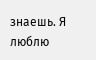знаешь. Я люблю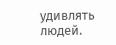удивлять людей.